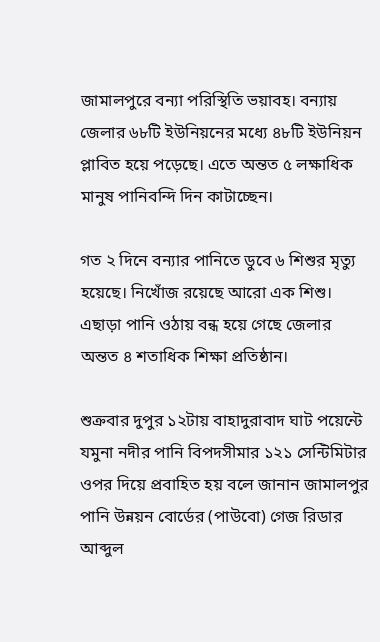জামালপুরে বন্যা পরিস্থিতি ভয়াবহ। বন্যায় জেলার ৬৮টি ইউনিয়নের মধ্যে ৪৮টি ইউনিয়ন প্লাবিত হয়ে পড়েছে। এতে অন্তত ৫ লক্ষাধিক মানুষ পানিবন্দি দিন কাটাচ্ছেন।

গত ২ দিনে বন্যার পানিতে ডুবে ৬ শিশুর মৃত্যু হয়েছে। নিখোঁজ রয়েছে আরো এক শিশু। এছাড়া পানি ওঠায় বন্ধ হয়ে গেছে জেলার অন্তত ৪ শতাধিক শিক্ষা প্রতিষ্ঠান।

শুক্রবার দুপুর ১২টায় বাহাদুরাবাদ ঘাট পয়েন্টে যমুনা নদীর পানি বিপদসীমার ১২১ সেন্টিমিটার ওপর দিয়ে প্রবাহিত হয় বলে জানান জামালপুর পানি উন্নয়ন বোর্ডের (পাউবো) গেজ রিডার আব্দুল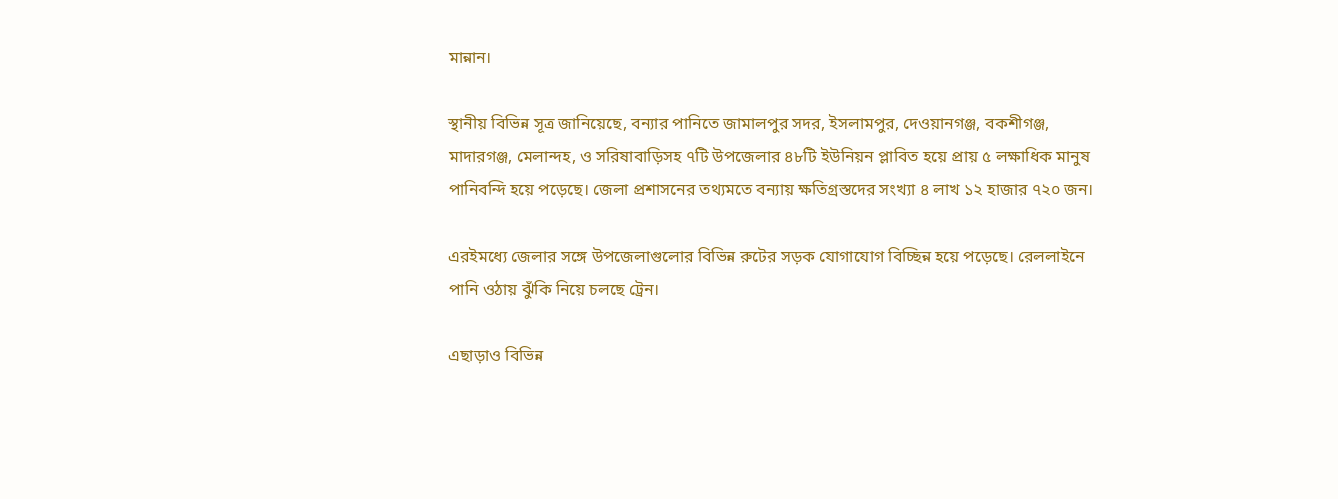মান্নান।

স্থানীয় বিভিন্ন সূত্র জানিয়েছে, বন্যার পানিতে জামালপুর সদর, ইসলামপুর, দেওয়ানগঞ্জ, বকশীগঞ্জ, মাদারগঞ্জ, মেলান্দহ, ও সরিষাবাড়িসহ ৭টি উপজেলার ৪৮টি ইউনিয়ন প্লাবিত হয়ে প্রায় ৫ লক্ষাধিক মানুষ পানিবন্দি হয়ে পড়েছে। জেলা প্রশাসনের তথ্যমতে বন্যায় ক্ষতিগ্রস্তদের সংখ্যা ৪ লাখ ১২ হাজার ৭২০ জন।

এরইমধ্যে জেলার সঙ্গে উপজেলাগুলোর বিভিন্ন রুটের সড়ক যোগাযোগ বিচ্ছিন্ন হয়ে পড়েছে। রেললাইনে পানি ওঠায় ঝুঁকি নিয়ে চলছে ট্রেন।

এছাড়াও বিভিন্ন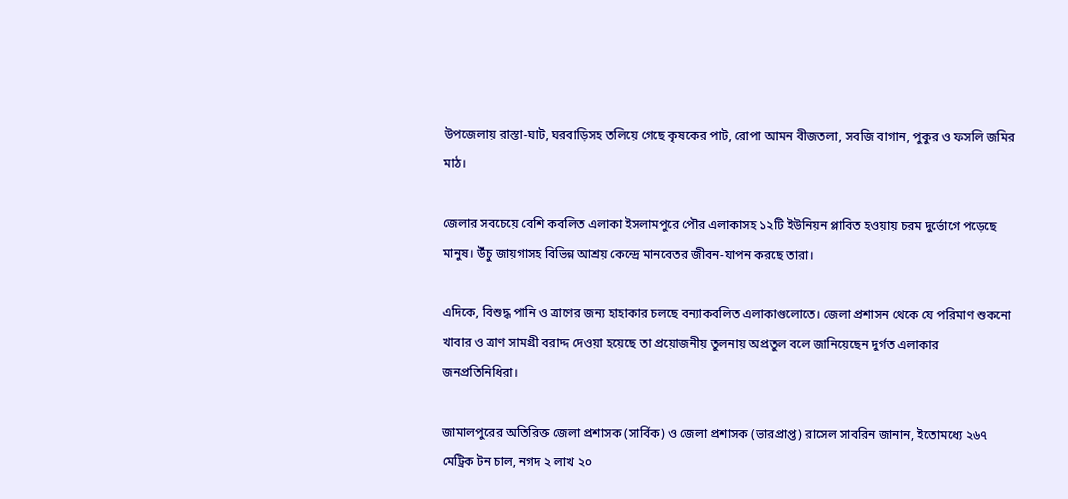উপজেলায় রাস্তা-ঘাট, ঘরবাড়িসহ তলিয়ে গেছে কৃষকের পাট, রোপা আমন বীজতলা, সবজি বাগান, পুকুর ও ফসলি জমির মাঠ।

জেলার সবচেয়ে বেশি কবলিত এলাকা ইসলামপুরে পৌর এলাকাসহ ১২টি ইউনিয়ন প্লাবিত হওয়ায় চরম দুর্ভোগে পড়েছে মানুষ। উঁচু জায়গাসহ বিভিন্ন আশ্রয় কেন্দ্রে মানবেতর জীবন-যাপন করছে তারা।

এদিকে, বিশুদ্ধ পানি ও ত্রাণের জন্য হাহাকার চলছে বন্যাকবলিত এলাকাগুলোতে। জেলা প্রশাসন থেকে যে পরিমাণ শুকনো খাবার ও ত্রাণ সামগ্রী বরাদ্দ দেওয়া হয়েছে তা প্রয়োজনীয় তুলনায় অপ্রতুল বলে জানিয়েছেন দুর্গত এলাকার জনপ্রতিনিধিরা।

জামালপুরের অতিরিক্ত জেলা প্রশাসক (সার্বিক) ও জেলা প্রশাসক (ভারপ্রাপ্ত) রাসেল সাবরিন জানান, ইতোমধ্যে ২৬৭ মেট্রিক টন চাল, নগদ ২ লাখ ২০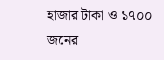হাজার টাকা ও ১৭০০ জনের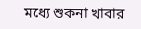মধ্যে শুকনা খাবার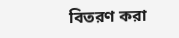বিতরণ করা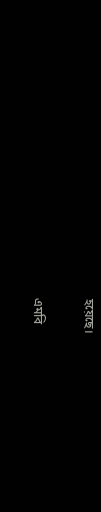হয়েছে।

এমবি